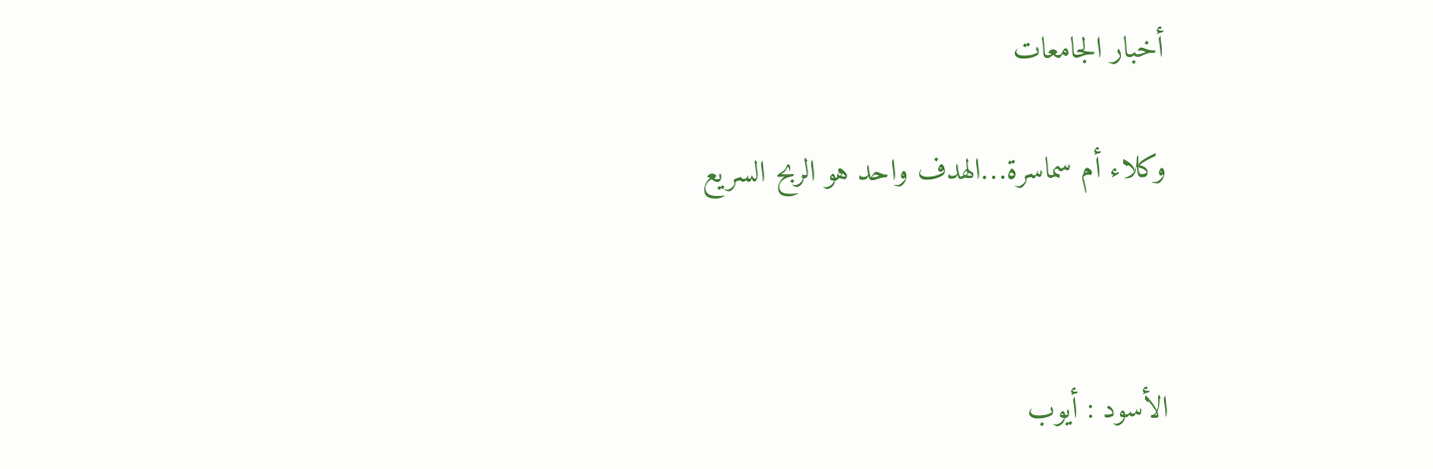أخبار الجامعات

وكلاء أم سماسرة…الهدف واحد هو الربح السريع



الأسود : أيوب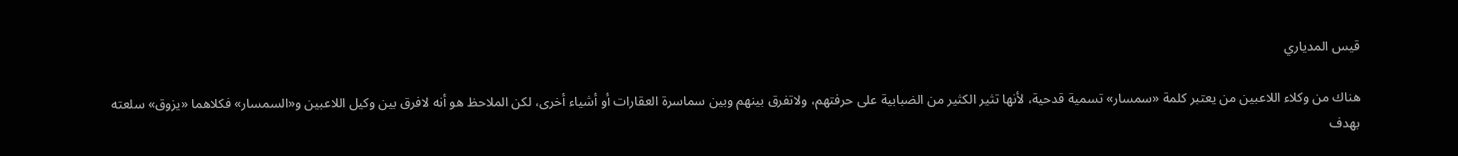قيس المدياري

هناك من وكلاء اللاعبين من يعتبر كلمة «سمسار» تسمية قدحية، لأنها تثير الكثير من الضبابية على حرفتهم، ولاتفرق بينهم وبين سماسرة العقارات أو أشياء أخرى، لكن الملاحظ هو أنه لافرق بين وكيل اللاعبين و«السمسار» فكلاهما «يزوق» سلعته بهدف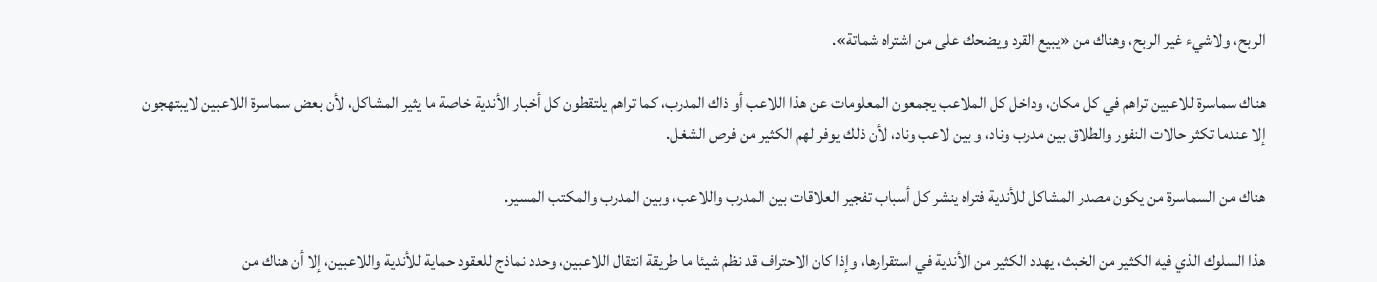الربح، ولاشيء غير الربح، وهناك من «يبيع القرد ويضحك على من اشتراه شماتة».

هناك سماسرة للاعبين تراهم في كل مكان، وداخل كل الملاعب يجمعون المعلومات عن هذا اللاعب أو ذاك المدرب، كما تراهم يلتقطون كل أخبار الأندية خاصة ما يثير المشاكل، لأن بعض سماسرة اللاعبين لايبتهجون إلا عندما تكثر حالات النفور والطلاق بين مدرب وناد، و بين لاعب وناد، لأن ذلك يوفر لهم الكثير من فرص الشغل.

هناك من السماسرة من يكون مصدر المشاكل للأندية فتراه ينشر كل أسباب تفجير العلاقات بين المدرب واللاعب، وبين المدرب والمكتب المسير.

هذا السلوك الذي فيه الكثير من الخبث، يهدد الكثير من الأندية في استقرارها، وإذا كان الاحتراف قد نظم شيئا ما طريقة انتقال اللاعبين، وحدد نماذج للعقود حماية للأندية واللاعبين، إلا أن هناك من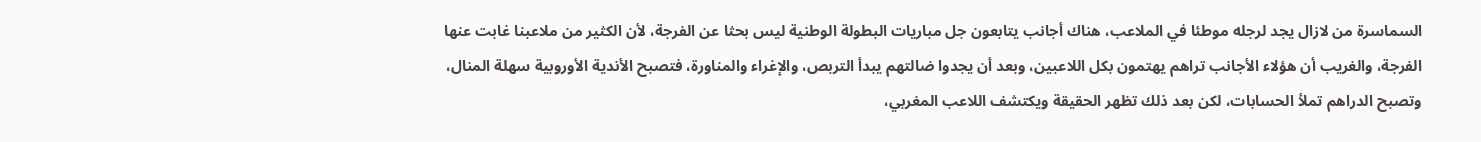السماسرة من لازال يجد لرجله موطئا في الملاعب، هناك أجانب يتابعون جل مباريات البطولة الوطنية ليس بحثا عن الفرجة، لأن الكثير من ملاعبنا غابت عنها الفرجة، والغريب أن هؤلاء الأجانب تراهم يهتمون بكل اللاعبين، وبعد أن يجدوا ضالتهم يبدأ التربص، والإغراء والمناورة، فتصبح الأندية الأوروبية سهلة المنال، وتصبح الدراهم تملأ الحسابات، لكن بعد ذلك تظهر الحقيقة ويكتشف اللاعب المغربي،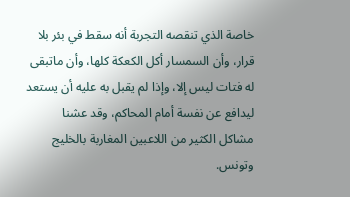خاصة الذي تنقصه التجربة أنه سقط في بئر بلا قرار، وأن السمسار أكل الكعكة كلها، وأن ماتبقى له فتات ليس إلا، وإذا لم يقبل به عليه أن يستعد ليدافع عن نفسة أمام المحاكم، وقد عشنا مشاكل الكثير من اللاعبين المغاربة بالخليج وتونس.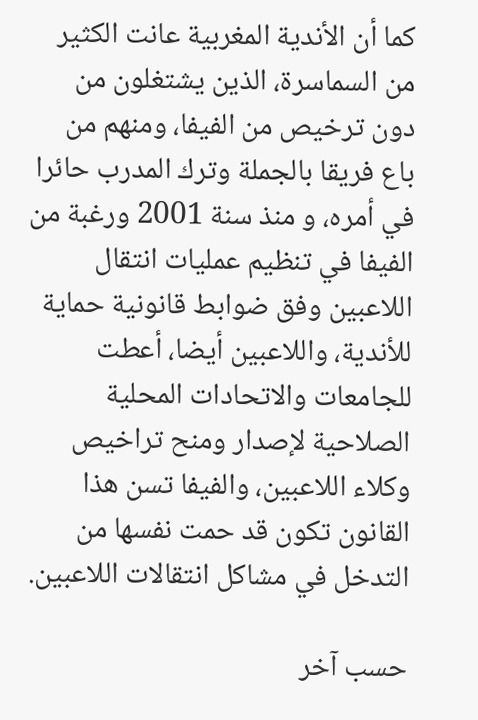كما أن الأندية المغربية عانت الكثير من السماسرة، الذين يشتغلون من دون ترخيص من الفيفا، ومنهم من باع فريقا بالجملة وترك المدرب حائرا في أمره، و منذ سنة 2001 ورغبة من الفيفا في تنظيم عمليات انتقال اللاعبين وفق ضوابط قانونية حماية للأندية، واللاعبين أيضا، أعطت للجامعات والاتحادات المحلية الصلاحية لإصدار ومنح تراخيص وكلاء اللاعبين، والفيفا تسن هذا القانون تكون قد حمت نفسها من التدخل في مشاكل انتقالات اللاعبين.

حسب آخر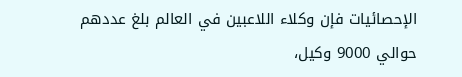الإحصائيات فإن وكلاء اللاعبين في العالم بلغ عددهم حوالي 9000 وكيل،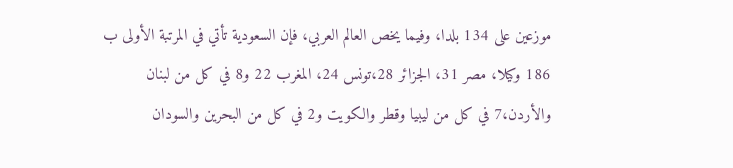موزعين على 134 بلدا، وفيما يخص العالم العربي، فإن السعودية تأتي في المرتبة الأولى ب 186 وكيلا، مصر 31، الجزائر 28،تونس 24، المغرب 22 و8 في كل من لبنان والأردن،7 في كل من ليبيا وقطر والكويت و2 في كل من البحرين والسودان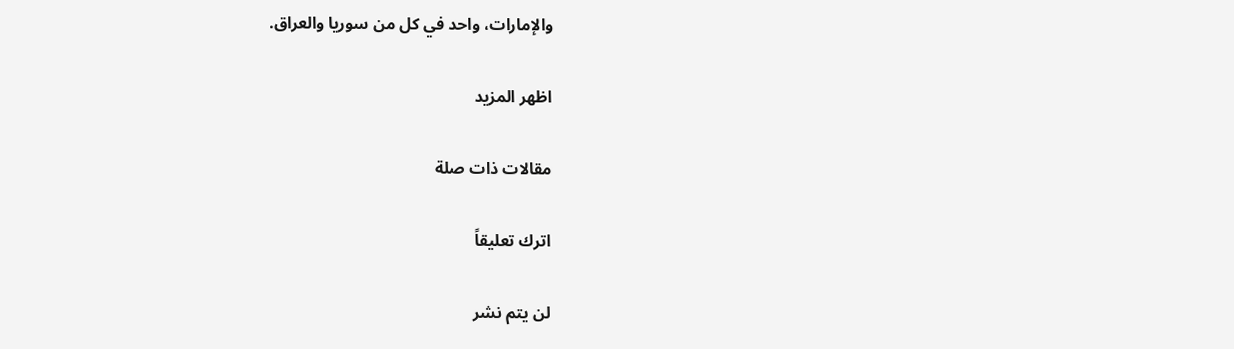والإمارات، واحد في كل من سوريا والعراق.

اظهر المزيد

مقالات ذات صلة

اترك تعليقاً

لن يتم نشر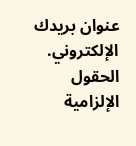عنوان بريدك الإلكتروني. الحقول الإلزامية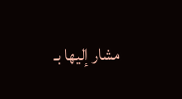مشار إليها بـ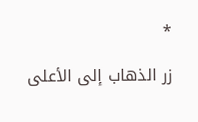*

زر الذهاب إلى الأعلى